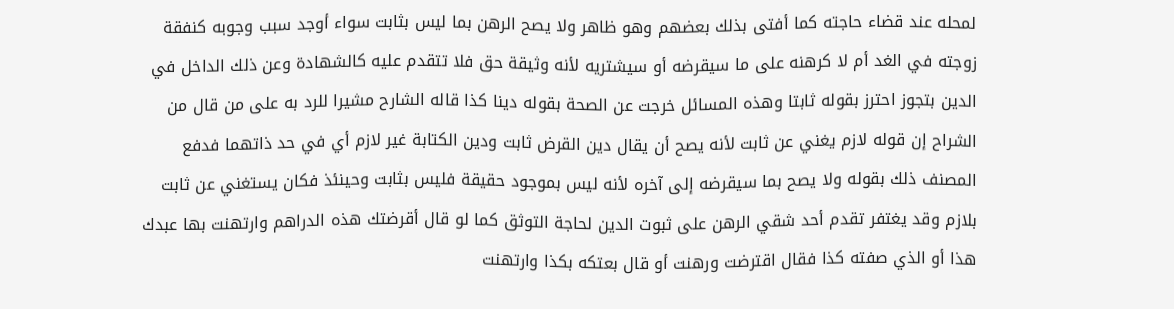لمحله عند قضاء حاجته كما أفتى بذلك بعضهم وهو ظاهر ولا يصح الرهن بما ليس بثابت سواء أوجد سبب وجوبه كنفقة زوجته في الغد أم لا كرهنه على ما سيقرضه أو سيشتريه لأنه وثيقة حق فلا تتقدم عليه كالشهادة وعن ذلك الداخل في الدين بتجوز احترز بقوله ثابتا وهذه المسائل خرجت عن الصحة بقوله دينا كذا قاله الشارح مشيرا للرد به على من قال من الشراح إن قوله لازم يغني عن ثابت لأنه يصح أن يقال دين القرض ثابت ودين الكتابة غير لازم أي في حد ذاتهما فدفع المصنف ذلك بقوله ولا يصح بما سيقرضه إلى آخره لأنه ليس بموجود حقيقة فليس بثابت وحينئذ فكان يستغني عن ثابت بلازم وقد يغتفر تقدم أحد شقي الرهن على ثبوت الدين لحاجة التوثق كما لو قال أقرضتك هذه الدراهم وارتهنت بها عبدك هذا أو الذي صفته كذا فقال اقترضت ورهنت أو قال بعتكه بكذا وارتهنت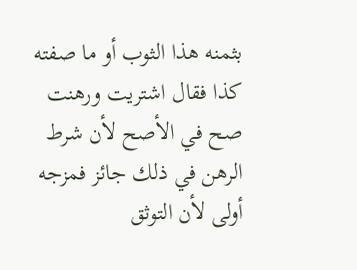بثمنه هذا الثوب أو ما صفته كذا فقال اشتريت ورهنت صح في الأصح لأن شرط الرهن في ذلك جائز فمزجه أولى لأن التوثق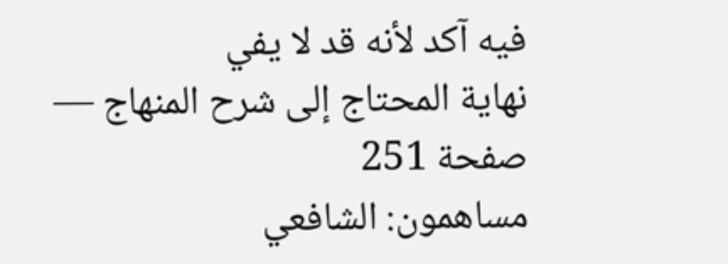فيه آكد لأنه قد لا يفي
نهاية المحتاج إلى شرح المنهاج — صفحة 251
مساهمون: الشافعي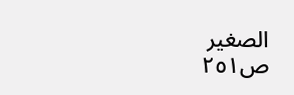الصغير
ص٢٥١